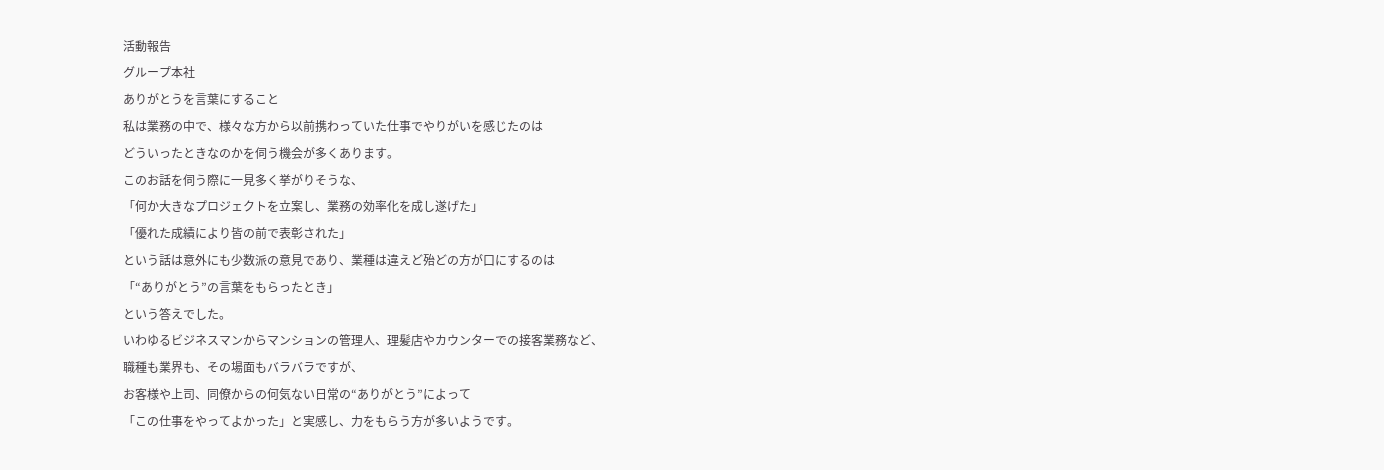活動報告
グループ本社
ありがとうを言葉にすること
私は業務の中で、様々な方から以前携わっていた仕事でやりがいを感じたのは
どういったときなのかを伺う機会が多くあります。
このお話を伺う際に一見多く挙がりそうな、
「何か大きなプロジェクトを立案し、業務の効率化を成し遂げた」
「優れた成績により皆の前で表彰された」
という話は意外にも少数派の意見であり、業種は違えど殆どの方が口にするのは
「“ありがとう”の言葉をもらったとき」
という答えでした。
いわゆるビジネスマンからマンションの管理人、理髪店やカウンターでの接客業務など、
職種も業界も、その場面もバラバラですが、
お客様や上司、同僚からの何気ない日常の“ありがとう”によって
「この仕事をやってよかった」と実感し、力をもらう方が多いようです。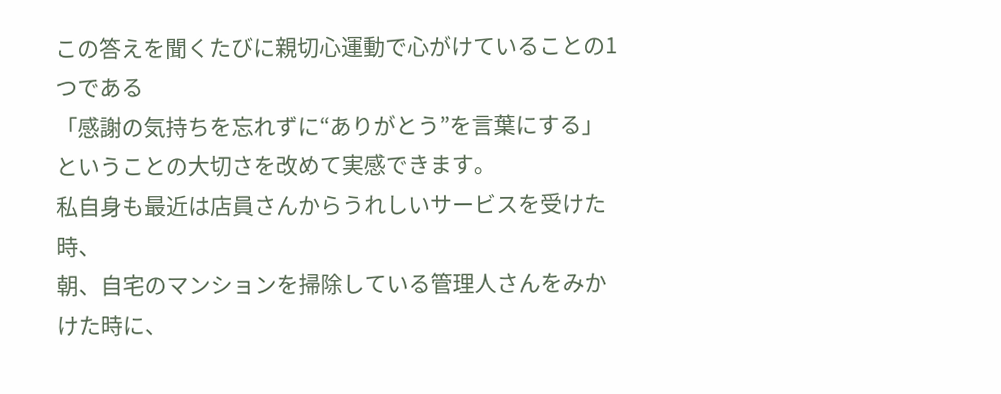この答えを聞くたびに親切心運動で心がけていることの1つである
「感謝の気持ちを忘れずに“ありがとう”を言葉にする」
ということの大切さを改めて実感できます。
私自身も最近は店員さんからうれしいサービスを受けた時、
朝、自宅のマンションを掃除している管理人さんをみかけた時に、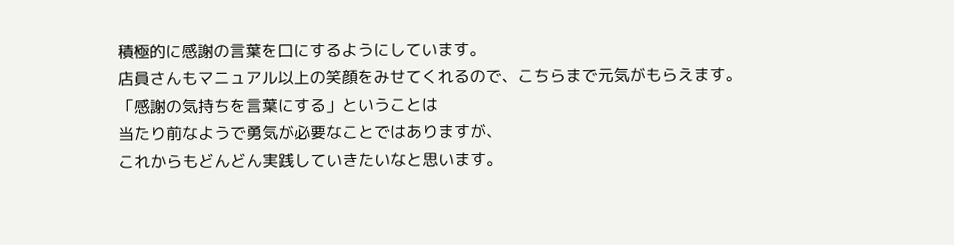積極的に感謝の言葉を口にするようにしています。
店員さんもマニュアル以上の笑顔をみせてくれるので、こちらまで元気がもらえます。
「感謝の気持ちを言葉にする」ということは
当たり前なようで勇気が必要なことではありますが、
これからもどんどん実践していきたいなと思います。